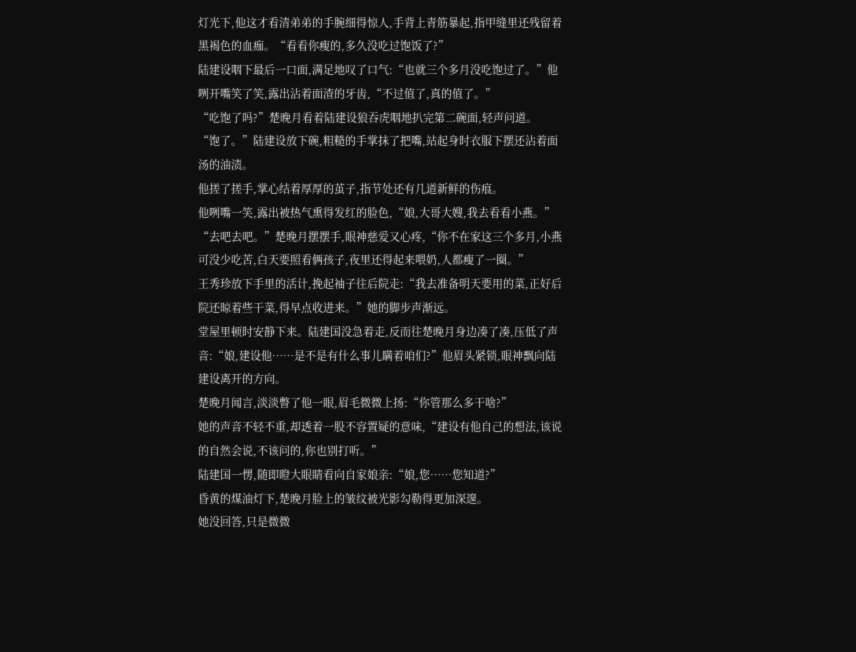灯光下,他这才看清弟弟的手腕细得惊人,手背上青筋暴起,指甲缝里还残留着黑褐色的血痂。“看看你瘦的,多久没吃过饱饭了?”
陆建设咽下最后一口面,满足地叹了口气:“也就三个多月没吃饱过了。”他咧开嘴笑了笑,露出沾着面渣的牙齿,“不过值了,真的值了。”
“吃饱了吗?”楚晚月看着陆建设狼吞虎咽地扒完第二碗面,轻声问道。
“饱了。”陆建设放下碗,粗糙的手掌抹了把嘴,站起身时衣服下摆还沾着面汤的油渍。
他搓了搓手,掌心结着厚厚的茧子,指节处还有几道新鲜的伤痕。
他咧嘴一笑,露出被热气熏得发红的脸色,“娘,大哥大嫂,我去看看小燕。”
“去吧去吧。”楚晚月摆摆手,眼神慈爱又心疼,“你不在家这三个多月,小燕可没少吃苦,白天要照看俩孩子,夜里还得起来喂奶,人都瘦了一圈。”
王秀珍放下手里的活计,挽起袖子往后院走:“我去准备明天要用的菜,正好后院还晾着些干菜,得早点收进来。”她的脚步声渐远。
堂屋里顿时安静下来。陆建国没急着走,反而往楚晚月身边凑了凑,压低了声音:“娘,建设他……是不是有什么事儿瞒着咱们?”他眉头紧锁,眼神飘向陆建设离开的方向。
楚晚月闻言,淡淡瞥了他一眼,眉毛微微上扬:“你管那么多干啥?”
她的声音不轻不重,却透着一股不容置疑的意味,“建设有他自己的想法,该说的自然会说,不该问的,你也别打听。”
陆建国一愣,随即瞪大眼睛看向自家娘亲:“娘,您……您知道?”
昏黄的煤油灯下,楚晚月脸上的皱纹被光影勾勒得更加深邃。
她没回答,只是微微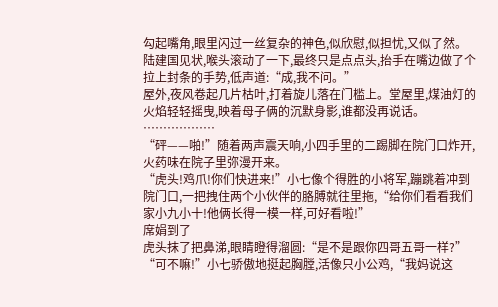勾起嘴角,眼里闪过一丝复杂的神色,似欣慰,似担忧,又似了然。
陆建国见状,喉头滚动了一下,最终只是点点头,抬手在嘴边做了个拉上封条的手势,低声道:“成,我不问。”
屋外,夜风卷起几片枯叶,打着旋儿落在门槛上。堂屋里,煤油灯的火焰轻轻摇曳,映着母子俩的沉默身影,谁都没再说话。
………………
“砰——啪!”随着两声震天响,小四手里的二踢脚在院门口炸开,火药味在院子里弥漫开来。
“虎头!鸡爪!你们快进来!”小七像个得胜的小将军,蹦跳着冲到院门口,一把拽住两个小伙伴的胳膊就往里拖,“给你们看看我们家小九小十!他俩长得一模一样,可好看啦!”
席娟到了
虎头抹了把鼻涕,眼睛瞪得溜圆:“是不是跟你四哥五哥一样?”
“可不嘛!”小七骄傲地挺起胸膛,活像只小公鸡,“我妈说这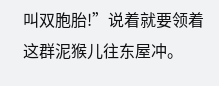叫双胞胎!”说着就要领着这群泥猴儿往东屋冲。